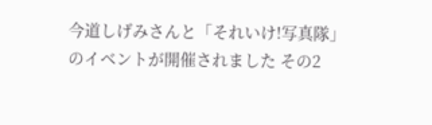今道しげみさんと「それいけ!写真隊」のイベントが開催されました その2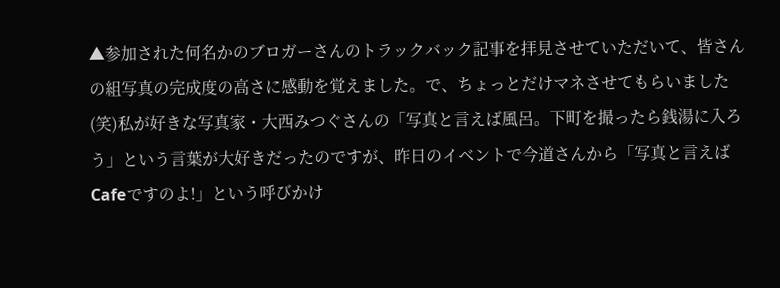▲参加された何名かのブロガーさんのトラックバック記事を拝見させていただいて、皆さんの組写真の完成度の高さに感動を覚えました。で、ちょっとだけマネさせてもらいました(笑)私が好きな写真家・大西みつぐさんの「写真と言えば風呂。下町を撮ったら銭湯に入ろう」という言葉が大好きだったのですが、昨日のイベントで今道さんから「写真と言えばCafeですのよ!」という呼びかけ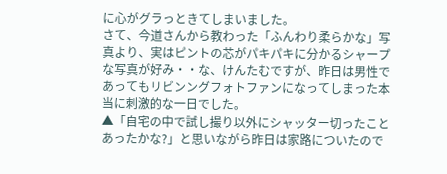に心がグラっときてしまいました。
さて、今道さんから教わった「ふんわり柔らかな」写真より、実はピントの芯がパキパキに分かるシャープな写真が好み・・な、けんたむですが、昨日は男性であってもリビンングフォトファンになってしまった本当に刺激的な一日でした。
▲「自宅の中で試し撮り以外にシャッター切ったことあったかな?」と思いながら昨日は家路についたので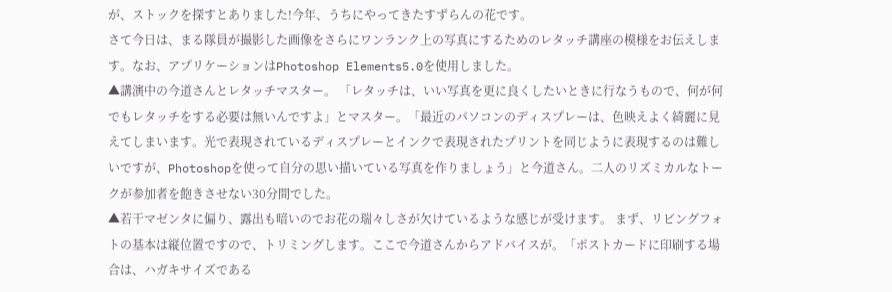が、ストックを探すとありました!今年、うちにやってきたすずらんの花です。
さて今日は、まる隊員が撮影した画像をさらにワンランク上の写真にするためのレタッチ講座の模様をお伝えします。なお、アプリケーションはPhotoshop Elements5.0を使用しました。
▲講演中の今道さんとレタッチマスター。 「レタッチは、いい写真を更に良くしたいときに行なうもので、何が何でもレタッチをする必要は無いんですよ」とマスター。「最近のパソコンのディスプレーは、色映えよく綺麗に見えてしまいます。光で表現されているディスプレーとインクで表現されたプリントを同じように表現するのは難しいですが、Photoshopを使って自分の思い描いている写真を作りましょう」と今道さん。二人のリズミカルなトークが参加者を飽きさせない30分間でした。
▲若干マゼンタに偏り、露出も暗いのでお花の瑞々しさが欠けているような感じが受けます。 まず、リビングフォトの基本は縦位置ですので、トリミングします。ここで今道さんからアドバイスが。「ポストカードに印刷する場合は、ハガキサイズである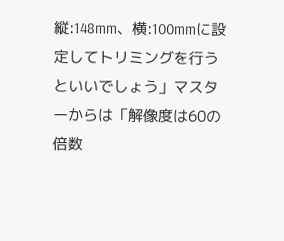縦:148mm、横:100mmに設定してトリミングを行うといいでしょう」マスターからは「解像度は60の倍数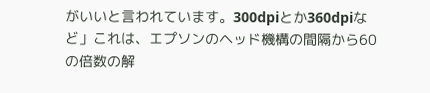がいいと言われています。300dpiとか360dpiなど」これは、エプソンのヘッド機構の間隔から60の倍数の解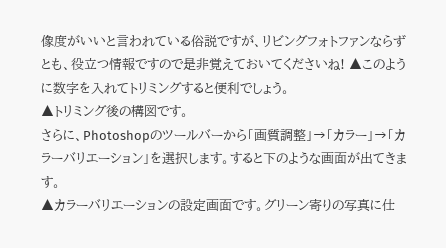像度がいいと言われている俗説ですが、リビングフォトファンならずとも、役立つ情報ですので是非覚えておいてくださいね! ▲このように数字を入れてトリミングすると便利でしょう。
▲トリミング後の構図です。
さらに、Photoshopのツールバーから「画質調整」→「カラー」→「カラーバリエーション」を選択します。すると下のような画面が出てきます。
▲カラーバリエーションの設定画面です。グリーン寄りの写真に仕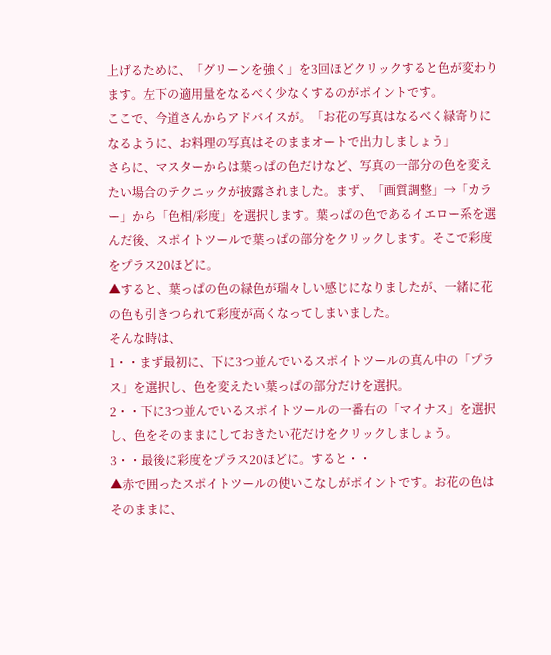上げるために、「グリーンを強く」を3回ほどクリックすると色が変わります。左下の適用量をなるべく少なくするのがポイントです。
ここで、今道さんからアドバイスが。「お花の写真はなるべく緑寄りになるように、お料理の写真はそのままオートで出力しましょう」
さらに、マスターからは葉っぱの色だけなど、写真の一部分の色を変えたい場合のテクニックが披露されました。まず、「画質調整」→「カラー」から「色相/彩度」を選択します。葉っぱの色であるイエロー系を選んだ後、スポイトツールで葉っぱの部分をクリックします。そこで彩度をプラス20ほどに。
▲すると、葉っぱの色の緑色が瑞々しい感じになりましたが、一緒に花の色も引きつられて彩度が高くなってしまいました。
そんな時は、
1・・まず最初に、下に3つ並んでいるスポイトツールの真ん中の「プラス」を選択し、色を変えたい葉っぱの部分だけを選択。
2・・下に3つ並んでいるスポイトツールの一番右の「マイナス」を選択し、色をそのままにしておきたい花だけをクリックしましょう。
3・・最後に彩度をプラス20ほどに。すると・・
▲赤で囲ったスポイトツールの使いこなしがポイントです。お花の色はそのままに、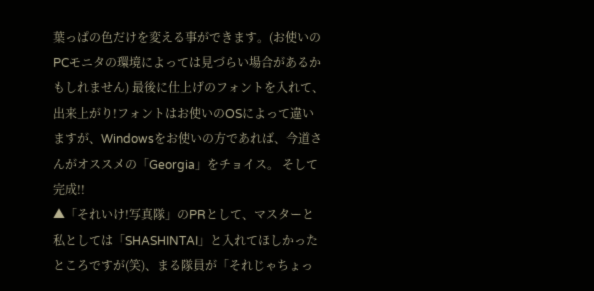葉っぱの色だけを変える事ができます。(お使いのPCモニタの環境によっては見づらい場合があるかもしれません) 最後に仕上げのフォントを入れて、出来上がり!フォントはお使いのOSによって違いますが、Windowsをお使いの方であれば、今道さんがオススメの「Georgia」をチョイス。 そして完成!!
▲「それいけ!写真隊」のPRとして、マスターと私としては「SHASHINTAI」と入れてほしかったところですが(笑)、まる隊員が「それじゃちょっ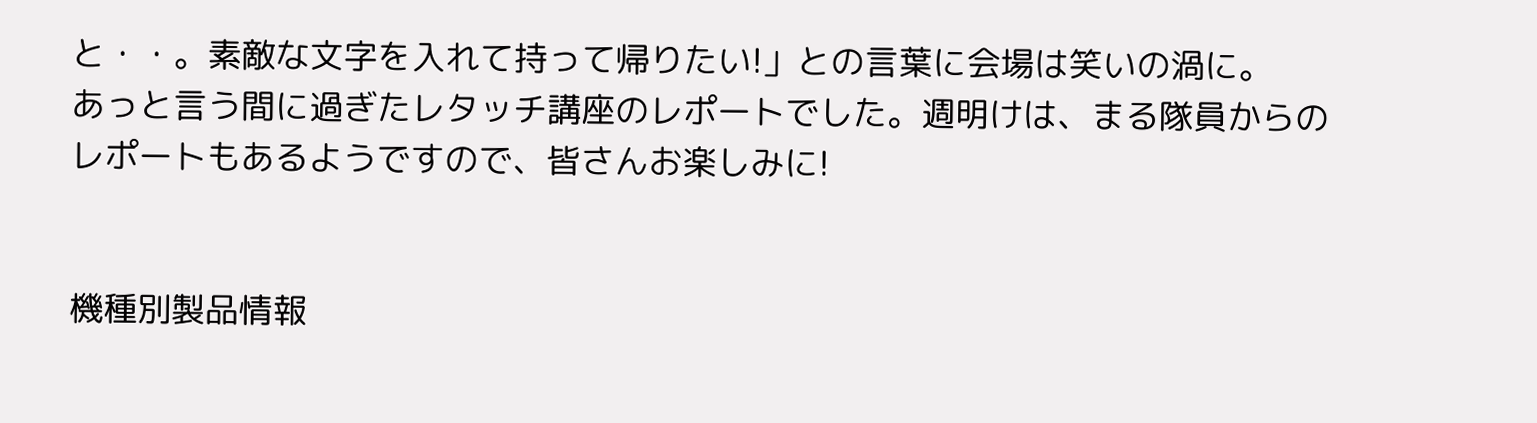と・・。素敵な文字を入れて持って帰りたい!」との言葉に会場は笑いの渦に。
あっと言う間に過ぎたレタッチ講座のレポートでした。週明けは、まる隊員からのレポートもあるようですので、皆さんお楽しみに!


機種別製品情報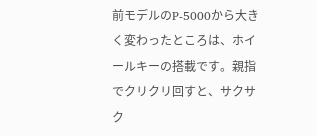前モデルのP-5000から大きく変わったところは、ホイールキーの搭載です。親指でクリクリ回すと、サクサク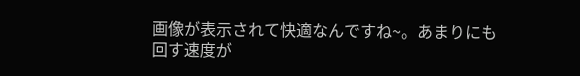画像が表示されて快適なんですね~。あまりにも回す速度が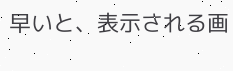早いと、表示される画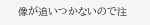像が追いつかないので注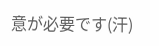意が必要です(汗)